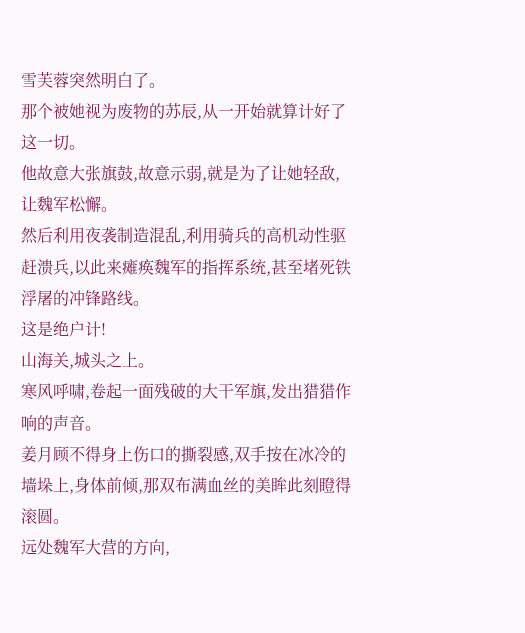雪芙蓉突然明白了。
那个被她视为废物的苏辰,从一开始就算计好了这一切。
他故意大张旗鼓,故意示弱,就是为了让她轻敌,让魏军松懈。
然后利用夜袭制造混乱,利用骑兵的高机动性驱赶溃兵,以此来瘫痪魏军的指挥系统,甚至堵死铁浮屠的冲锋路线。
这是绝户计!
山海关,城头之上。
寒风呼啸,卷起一面残破的大干军旗,发出猎猎作响的声音。
姜月顾不得身上伤口的撕裂感,双手按在冰冷的墙垛上,身体前倾,那双布满血丝的美眸此刻瞪得滚圆。
远处魏军大营的方向,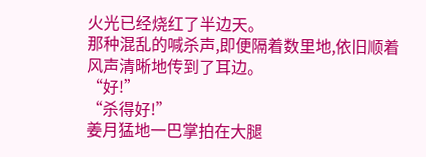火光已经烧红了半边天。
那种混乱的喊杀声,即便隔着数里地,依旧顺着风声清晰地传到了耳边。
“好!”
“杀得好!”
姜月猛地一巴掌拍在大腿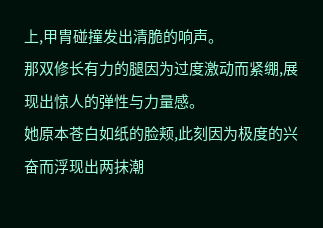上,甲胄碰撞发出清脆的响声。
那双修长有力的腿因为过度激动而紧绷,展现出惊人的弹性与力量感。
她原本苍白如纸的脸颊,此刻因为极度的兴奋而浮现出两抹潮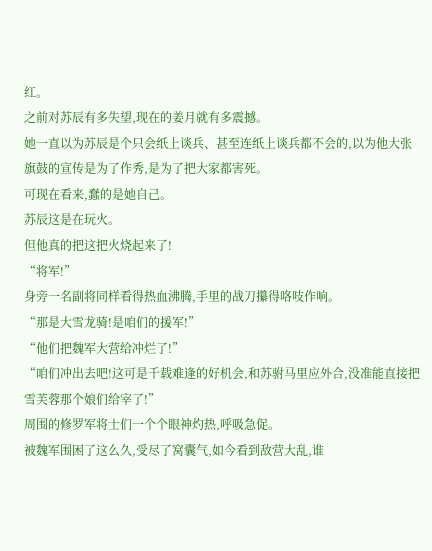红。
之前对苏辰有多失望,现在的姜月就有多震撼。
她一直以为苏辰是个只会纸上谈兵、甚至连纸上谈兵都不会的,以为他大张旗鼓的宣传是为了作秀,是为了把大家都害死。
可现在看来,蠢的是她自己。
苏辰这是在玩火。
但他真的把这把火烧起来了!
“将军!”
身旁一名副将同样看得热血沸腾,手里的战刀攥得咯吱作响。
“那是大雪龙骑!是咱们的援军!”
“他们把魏军大营给冲烂了!”
“咱们冲出去吧!这可是千载难逢的好机会,和苏驸马里应外合,没准能直接把雪芙蓉那个娘们给宰了!”
周围的修罗军将士们一个个眼神灼热,呼吸急促。
被魏军围困了这么久,受尽了窝囊气,如今看到敌营大乱,谁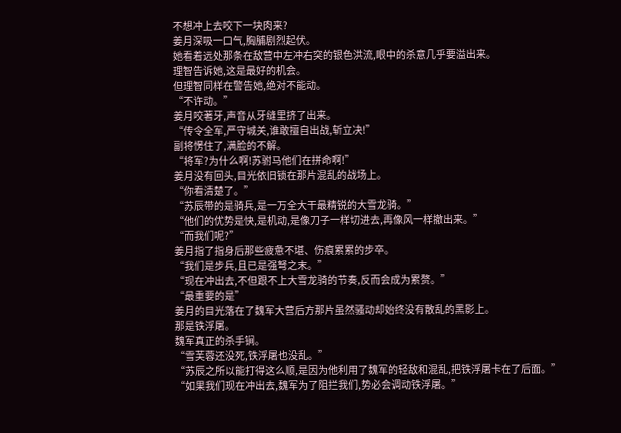不想冲上去咬下一块肉来?
姜月深吸一口气,胸脯剧烈起伏。
她看着远处那条在敌营中左冲右突的银色洪流,眼中的杀意几乎要溢出来。
理智告诉她,这是最好的机会。
但理智同样在警告她,绝对不能动。
“不许动。”
姜月咬著牙,声音从牙缝里挤了出来。
“传令全军,严守城关,谁敢擅自出战,斩立决!”
副将愣住了,满脸的不解。
“将军?为什么啊!苏驸马他们在拼命啊!”
姜月没有回头,目光依旧锁在那片混乱的战场上。
“你看清楚了。”
“苏辰带的是骑兵,是一万全大干最精锐的大雪龙骑。”
“他们的优势是快,是机动,是像刀子一样切进去,再像风一样撤出来。”
“而我们呢?”
姜月指了指身后那些疲惫不堪、伤痕累累的步卒。
“我们是步兵,且已是强弩之末。”
“现在冲出去,不但跟不上大雪龙骑的节奏,反而会成为累赘。”
“最重要的是”
姜月的目光落在了魏军大营后方那片虽然骚动却始终没有散乱的黑影上。
那是铁浮屠。
魏军真正的杀手锏。
“雪芙蓉还没死,铁浮屠也没乱。”
“苏辰之所以能打得这么顺,是因为他利用了魏军的轻敌和混乱,把铁浮屠卡在了后面。”
“如果我们现在冲出去,魏军为了阻拦我们,势必会调动铁浮屠。”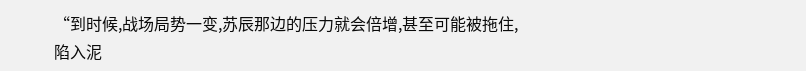“到时候,战场局势一变,苏辰那边的压力就会倍增,甚至可能被拖住,陷入泥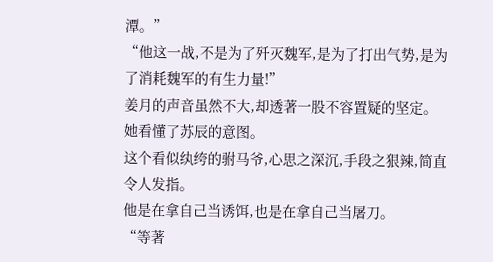潭。”
“他这一战,不是为了歼灭魏军,是为了打出气势,是为了消耗魏军的有生力量!”
姜月的声音虽然不大,却透著一股不容置疑的坚定。
她看懂了苏辰的意图。
这个看似纨绔的驸马爷,心思之深沉,手段之狠辣,简直令人发指。
他是在拿自己当诱饵,也是在拿自己当屠刀。
“等著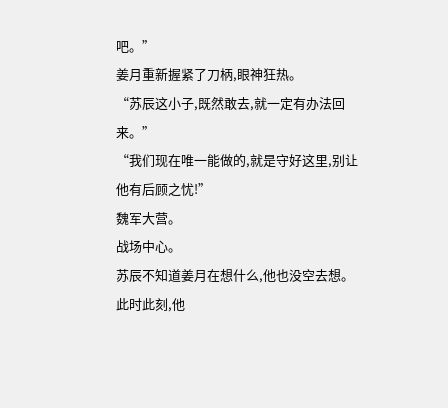吧。”
姜月重新握紧了刀柄,眼神狂热。
“苏辰这小子,既然敢去,就一定有办法回来。”
“我们现在唯一能做的,就是守好这里,别让他有后顾之忧!”
魏军大营。
战场中心。
苏辰不知道姜月在想什么,他也没空去想。
此时此刻,他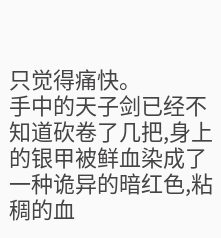只觉得痛快。
手中的天子剑已经不知道砍卷了几把,身上的银甲被鲜血染成了一种诡异的暗红色,粘稠的血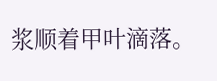浆顺着甲叶滴落。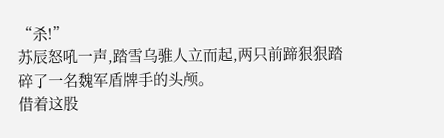“杀!”
苏辰怒吼一声,踏雪乌骓人立而起,两只前蹄狠狠踏碎了一名魏军盾牌手的头颅。
借着这股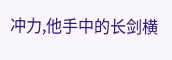冲力,他手中的长剑横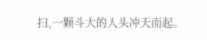扫,一颗斗大的人头冲天而起。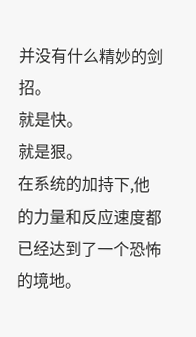并没有什么精妙的剑招。
就是快。
就是狠。
在系统的加持下,他的力量和反应速度都已经达到了一个恐怖的境地。